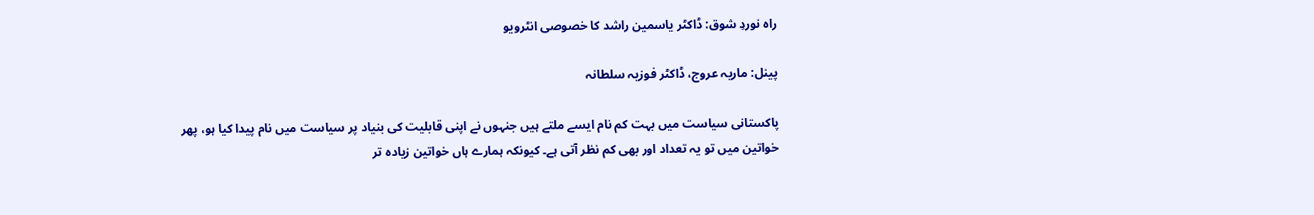راہ نوردِ شوق: ڈاکٹر یاسمین راشد کا خصوصی انٹرویو

پینل: ماریہ عروج، ڈاکٹر فوزیہ سلطانہ

پاکستانی سیاست میں بہت کم نام ایسے ملتے ہیں جنہوں نے اپنی قابلیت کی بنیاد پر سیاست میں نام پیدا کیا ہو، پھر خواتین میں تو یہ تعداد اور بھی کم نظر آتی ہے۔ کیونکہ ہمارے ہاں خواتین زیادہ تر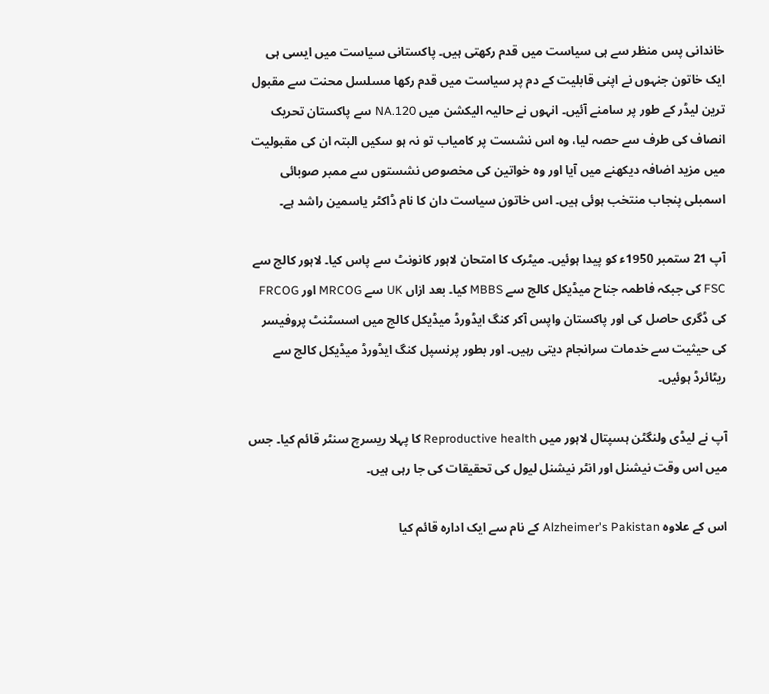خاندانی پس منظر سے ہی سیاست میں قدم رکھتی ہیں۔ پاکستانی سیاست میں ایسی ہی ایک خاتون جنہوں نے اپنی قابلیت کے دم پر سیاست میں قدم رکھا مسلسل محنت سے مقبول ترین لیڈر کے طور پر سامنے آئیں۔ انہوں نے حالیہ الیکشن میں NA.120 سے پاکستان تحریک انصاف کی طرف سے حصہ لیا، وہ اس نشست پر کامیاب تو نہ ہو سکیں البتہ ان کی مقبولیت میں مزید اضافہ دیکھنے میں آیا اور وہ خواتین کی مخصوص نشستوں سے ممبر صوبائی اسمبلی پنجاب منتخب ہوئی ہیں۔ اس خاتون سیاست دان کا نام ڈاکٹر یاسمین راشد ہے۔

آپ 21 ستمبر 1950ء کو پیدا ہوئیں۔ میٹرک کا امتحان لاہور کانونٹ سے پاس کیا۔ لاہور کالج سے FSC کی جبکہ فاطمہ جناح میڈیکل کالج سے MBBS کیا۔ بعد ازاں UK سے MRCOG اور FRCOG کی ڈگری حاصل کی اور پاکستان واپس آکر کنگ ایڈورڈ میڈیکل کالج میں اسسٹنٹ پروفیسر کی حیثیت سے خدمات سرانجام دیتی رہیں۔ اور بطور پرنسپل کنگ ایڈورڈ میڈیکل کالج سے ریٹائرڈ ہوئیں۔

آپ نے لیڈی ولنگٹن ہسپتال لاہور میں Reproductive health کا پہلا ریسرچ سنٹر قائم کیا۔ جس میں اس وقت نیشنل اور انٹر نیشنل لیول کی تحقیقات کی جا رہی ہیں۔

اس کے علاوہ Alzheimer's Pakistan کے نام سے ایک ادارہ قائم کیا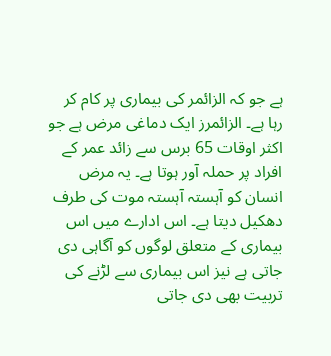ہے جو کہ الزائمر کی بیماری پر کام کر رہا ہے۔ الزائمرز ایک دماغی مرض ہے جو اکثر اوقات 65 برس سے زائد عمر کے افراد پر حملہ آور ہوتا ہے۔ یہ مرض انسان کو آہستہ آہستہ موت کی طرف دھکیل دیتا ہے۔ اس ادارے میں اس بیماری کے متعلق لوگوں کو آگاہی دی جاتی ہے نیز اس بیماری سے لڑنے کی تربیت بھی دی جاتی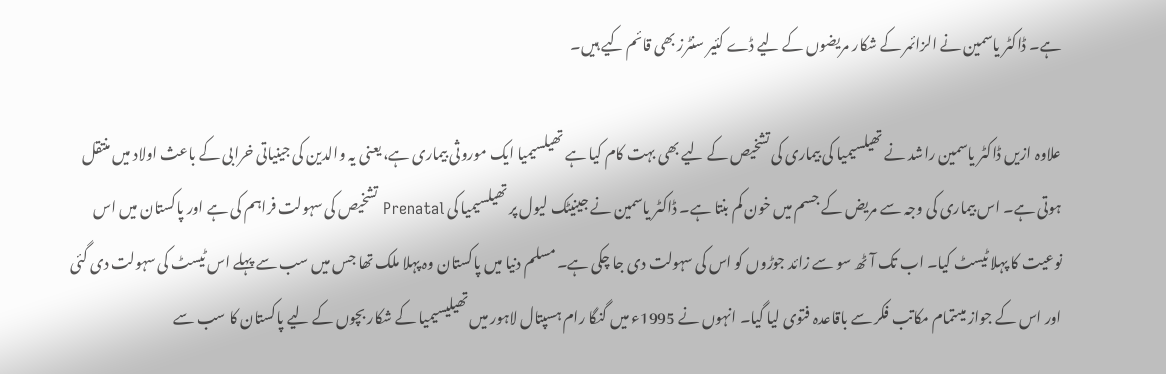ہے۔ ڈاکٹر یاسمین نے الزائمر کے شکار مریضوں کے لیے ڈے کئیر سنٹرز بھی قائم کیے ہیں۔

علاوہ ازیں ڈاکٹر یاسمین راشد نے تھیلسیمیا کی بیماری کی تشخیص کے لیے بھی بہت کام کیا ہے تھیلسیمیا ایک موروثی بیماری ہے، یعنی یہ والدین کی جینیاتی خرابی کے باعث اولاد میں منتقل ہوتی ہے۔ اس بیماری کی وجہ سے مریض کے جسم میں خون کم بنتا ہے۔ ڈاکٹر یاسمین نے جینیٹک لیول پر تھیلسیمیا کی Prenatal تشخیص کی سہولت فراہم کی ہے اور پاکستان میں اس نوعیت کا پہلا ٹیسٹ کیا۔ اب تک آٹھ سو سے زائد جوڑوں کو اس کی سہولت دی جا چکی ہے۔ مسلم دنیا میں پاکستان وہ پہلا ملک تھا جس میں سب سے پہلے اس ٹیسٹ کی سہولت دی گئی اور اس کے جواز میںتمام مکاتب فکر سے باقاعدہ فتوی لیا گیا۔ انہوں نے 1995ء میں گنگا رام ہسپتال لاہور میں تھیلیسیمیا کے شکار بچوں کے لیے پاکستان کا سب سے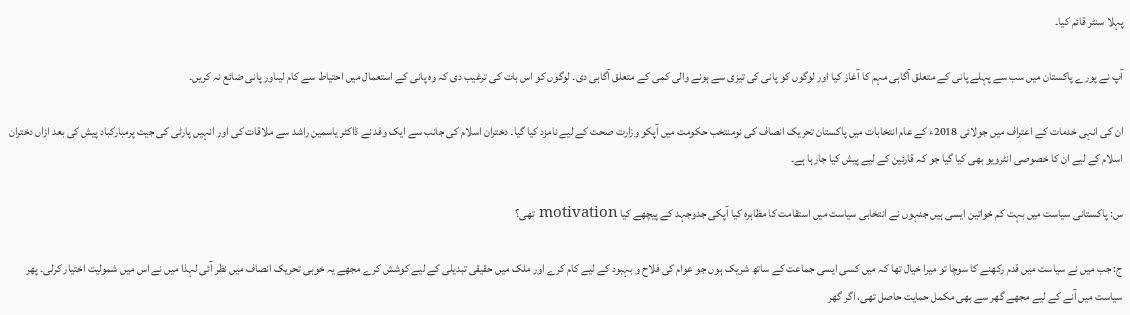پہلا سنٹر قائم کیا۔

آپ نے پورے پاکستان میں سب سے پہلے پانی کے متعلق آگاہی مہم کا آغاز کیا اور لوگوں کو پانی کی تیزی سے ہونے والی کمی کے متعلق آگاہی دی۔ لوگوں کو اس بات کی ترغیب دی کہ وہ پانی کے استعمال میں احتیاط سے کام لیںاور پانی ضائع نہ کریں۔

ان کی انہی خدمات کے اعتراف میں جولائی 2018ء کے عام انتخابات میں پاکستان تحریک انصاف کی نومنتخب حکومت میں آپکو وزارت صحت کے لیے نامزد کیا گیا۔ دختران اسلام کی جانب سے ایک وفد نے ڈاکٹر یاسمین راشد سے ملاقات کی اور انہیں پارٹی کی جیت پرمبارکباد پیش کی بعد ازاں دختران اسلام کے لیے ان کا خصوصی انٹرویو بھی کیا گیا جو کہ قارئین کے لیے پیش کیا جارہا ہے۔

س: پاکستانی سیاست میں بہت کم خواتین ایسی ہیں جنہوں نے انتخابی سیاست میں استقامت کا مظاہرہ کیا آپکی جدوجہد کے پیچھے کیا motivation تھی؟

ج: جب میں نے سیاست میں قدم رکھنے کا سوچا تو میرا خیال تھا کہ میں کسی ایسی جماعت کے ساتھ شریک ہوں جو عوام کی فلاح و بہبود کے لیے کام کرے اور ملک میں حقیقی تبدیلی کے لیے کوشش کرے مجھے یہ خوبی تحریک انصاف میں نظر آئی لہذا میں نے اس میں شمولیت اختیار کرلی۔ پھر سیاست میں آنے کے لیے مجھے گھر سے بھی مکمل حمایت حاصل تھی، اگر گھر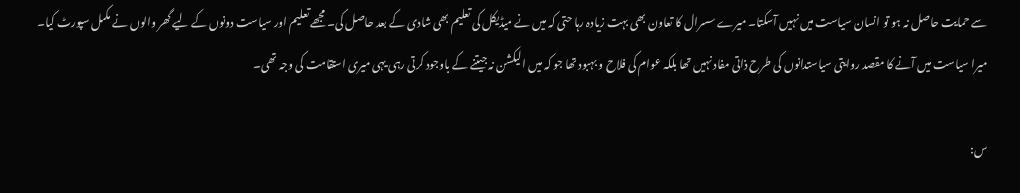سے حمایت حاصل نہ ہو تو انسان سیاست میں نہیں آسکتا۔ میرے سسرال کا تعاون بھی بہت زیادہ رہا حتی کہ میں نے میڈیکل کی تعلیم بھی شادی کے بعد حاصل کی۔ مجھے تعلیم اور سیاست دونوں کے لیے گھر والوں نے مکمل سپورٹ کیا۔ میرا سیاست میں آنے کا مقصد روایتی سیاستدانوں کی طرح ذاتی مفاد نہیں تھا بلکہ عوام کی فلاح و بہبود تھا جو کہ میں الیکشن نہ جیتنے کے باوجود کرتی رہی یہی میری استقامت کی وجہ تھی۔

س: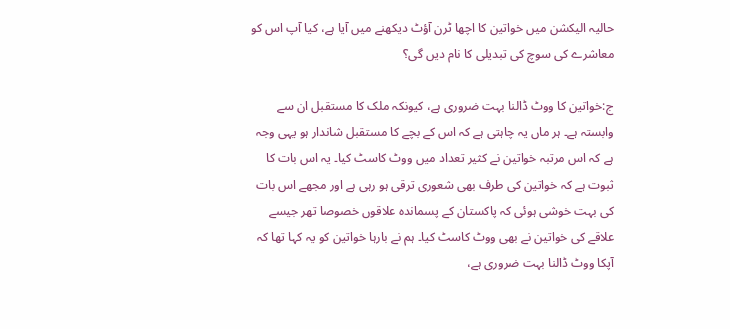حالیہ الیکشن میں خواتین کا اچھا ٹرن آؤٹ دیکھنے میں آیا ہے، کیا آپ اس کو معاشرے کی سوچ کی تبدیلی کا نام دیں گی؟

ج:خواتین کا ووٹ ڈالنا بہت ضروری ہے، کیونکہ ملک کا مستقبل ان سے وابستہ ہے۔ ہر ماں یہ چاہتی ہے کہ اس کے بچے کا مستقبل شاندار ہو یہی وجہ ہے کہ اس مرتبہ خواتین نے کثیر تعداد میں ووٹ کاسٹ کیا۔ یہ اس بات کا ثبوت ہے کہ خواتین کی طرف بھی شعوری ترقی ہو رہی ہے اور مجھے اس بات کی بہت خوشی ہوئی کہ پاکستان کے پسماندہ علاقوں خصوصا تھر جیسے علاقے کی خواتین نے بھی ووٹ کاسٹ کیا۔ ہم نے بارہا خواتین کو یہ کہا تھا کہ آپکا ووٹ ڈالنا بہت ضروری ہے،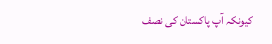کیونکہ آپ پاکستان کی نصف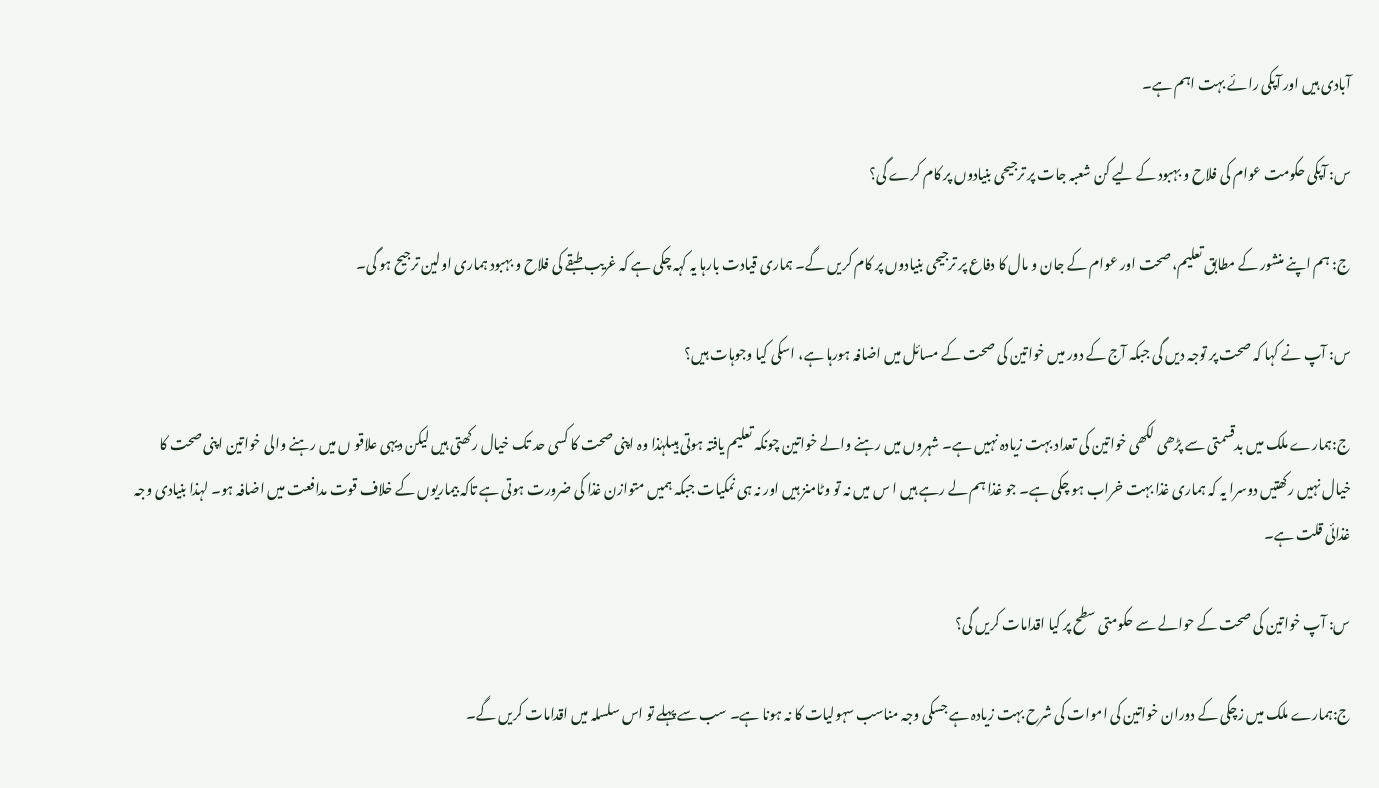آبادی ہیں اور آپکی رائے بہت اہم ہے۔

س: آپکی حکومت عوام کی فلاح و بہبود کے لیے کن شعبہ جات پر ترجیحی بنیادوں پر کام کرے گی؟

ج: ہم اپنے منشور کے مطابق تعلیم، صحت اور عوام کے جان و مال کا دفاع پر ترجیحی بنیادوں پر کام کریں گے۔ ہماری قیادت بارہا یہ کہہ چکی ہے کہ غریب طبقے کی فلاح و بہبود ہماری اولین ترجیح ہو گی۔

س: آپ نے کہا کہ صحت پر توجہ دیں گی جبکہ آج کے دور میں خواتین کی صحت کے مسائل میں اضافہ ہورہا ہے، اسکی کیا وجوہات ہیں؟

ج:ہمارے ملک میں بدقسمتی سے پڑھی لکھی خواتین کی تعداد بہت زیادہ نہیں ہے۔ شہروں میں رہنے والے خواتین چونکہ تعلیم یافتہ ہوتی ہیںلہٰذا وہ اپنی صحت کا کسی حد تک خیال رکھتی ہیں لیکن دیہی علاقو ں میں رہنے والی خواتین اپنی صحت کا خیال نہیں رکھتیں دوسرا یہ کہ ہماری غذا بہت خراب ہو چکی ہے۔ جو غذا ہم لے رہے ہیں ا س میں نہ تو وٹامنز ہیں اور نہ ہی نمکیات جبکہ ہمیں متوازن غذا کی ضرورت ہوتی ہے تاکہ بیماریوں کے خلاف قوت مدافعت میں اضافہ ہو۔ لہذا بنیادی وجہ غذائی قلت ہے۔

س: آپ خواتین کی صحت کے حوالے سے حکومتی سطح پر کیا اقدامات کریں گی؟

ج:ہمارے ملک میں زچگی کے دوران خواتین کی اموات کی شرح بہت زیادہ ہے جسکی وجہ مناسب سہولیات کا نہ ہونا ہے۔ سب سے پہلے تو اس سلسلہ میں اقدامات کریں گے۔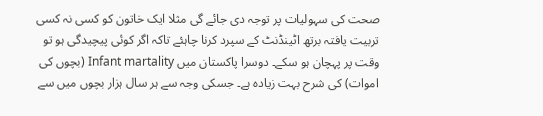صحت کی سہولیات پر توجہ دی جائے گی مثلا ایک خاتون کو کسی نہ کسی تربیت یافتہ برتھ اٹینڈنٹ کے سپرد کرنا چاہئے تاکہ اگر کوئی پیچیدگی ہو تو وقت پر پہچان ہو سکے۔ دوسرا پاکستان میں Infant martality (بچوں کی اموات) کی شرح بہت زیادہ ہے۔ جسکی وجہ سے ہر سال ہزار بچوں میں سے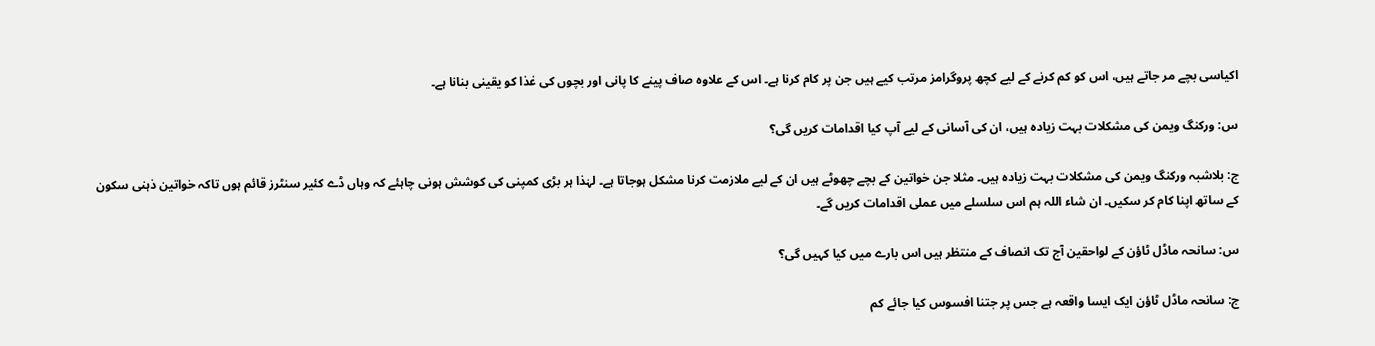اکیاسی بچے مر جاتے ہیں، اس کو کم کرنے کے لیے کچھ پروگرامز مرتب کیے ہیں جن پر کام کرنا ہے۔ اس کے علاوہ صاف پینے کا پانی اور بچوں کی غذا کو یقینی بنانا ہے۔

س: ورکنگ ویمن کی مشکلات بہت زیادہ ہیں، ان کی آسانی کے لیے آپ کیا اقدامات کریں گی؟

ج: بلاشبہ ورکنگ ویمن کی مشکلات بہت زیادہ ہیں۔ مثلا جن خواتین کے بچے چھوٹے ہیں ان کے لیے ملازمت کرنا مشکل ہوجاتا ہے۔ لہٰذا ہر بڑی کمپنی کی کوشش ہونی چاہئے کہ وہاں ڈے کئیر سنٹرز قائم ہوں تاکہ خواتین ذہنی سکون کے ساتھ اپنا کام کر سکیں۔ ان شاء اللہ ہم اس سلسلے میں عملی اقدامات کریں گے۔

س: سانحہ ماڈل ٹاؤن کے لواحقین آج تک انصاف کے منتظر ہیں اس بارے میں کیا کہیں گی؟

ج: سانحہ ماڈل ٹاؤن ایک ایسا واقعہ ہے جس پر جتنا افسوس کیا جائے کم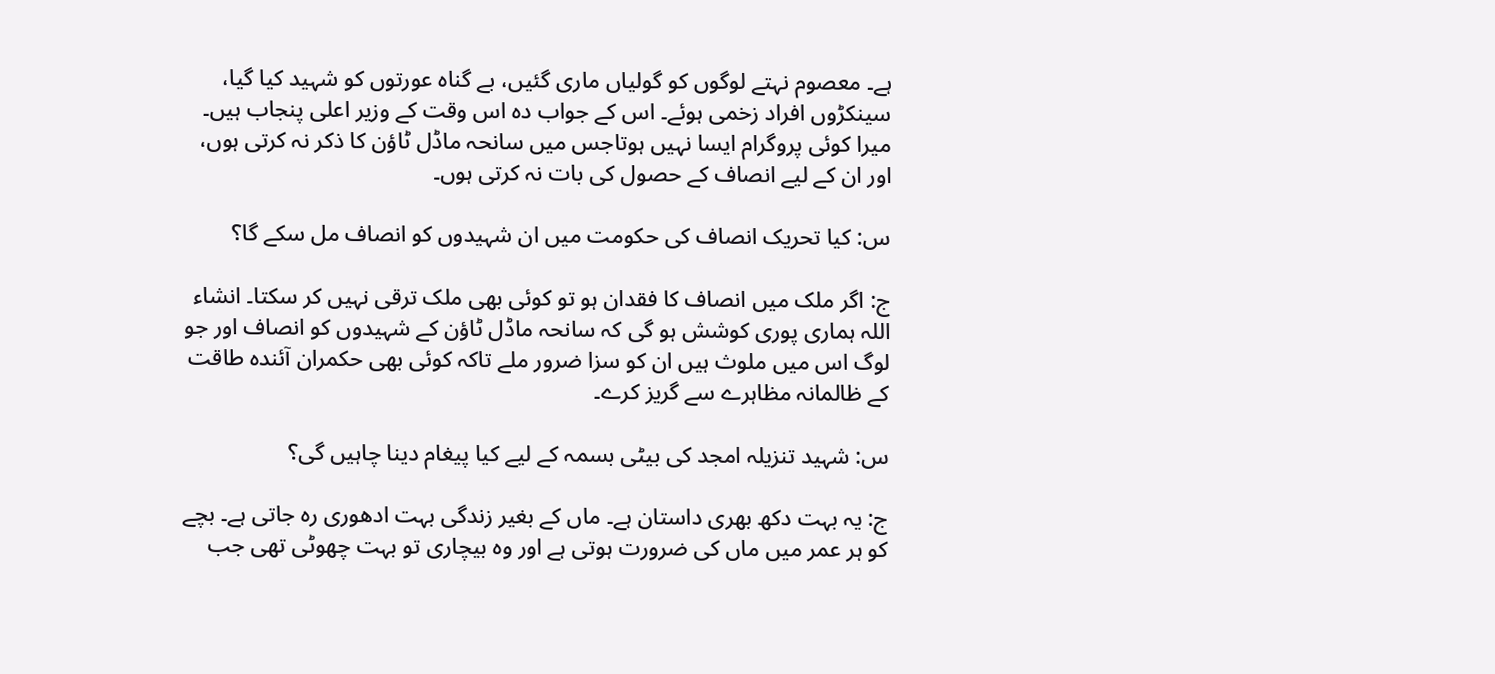ہے۔ معصوم نہتے لوگوں کو گولیاں ماری گئیں، بے گناہ عورتوں کو شہید کیا گیا، سینکڑوں افراد زخمی ہوئے۔ اس کے جواب دہ اس وقت کے وزیر اعلی پنجاب ہیں۔ میرا کوئی پروگرام ایسا نہیں ہوتاجس میں سانحہ ماڈل ٹاؤن کا ذکر نہ کرتی ہوں، اور ان کے لیے انصاف کے حصول کی بات نہ کرتی ہوں۔

س: کیا تحریک انصاف کی حکومت میں ان شہیدوں کو انصاف مل سکے گا؟

ج: اگر ملک میں انصاف کا فقدان ہو تو کوئی بھی ملک ترقی نہیں کر سکتا۔ انشاء اللہ ہماری پوری کوشش ہو گی کہ سانحہ ماڈل ٹاؤن کے شہیدوں کو انصاف اور جو لوگ اس میں ملوث ہیں ان کو سزا ضرور ملے تاکہ کوئی بھی حکمران آئندہ طاقت کے ظالمانہ مظاہرے سے گریز کرے۔

س: شہید تنزیلہ امجد کی بیٹی بسمہ کے لیے کیا پیغام دینا چاہیں گی؟

ج: یہ بہت دکھ بھری داستان ہے۔ ماں کے بغیر زندگی بہت ادھوری رہ جاتی ہے۔ بچے کو ہر عمر میں ماں کی ضرورت ہوتی ہے اور وہ بیچاری تو بہت چھوٹی تھی جب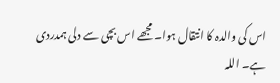اس کی والدہ کا انتقال ہوا۔ مجھے اس بچی سے دلی ہمدردی ہے۔ اللہ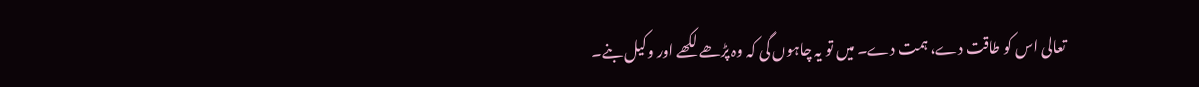تعالی اس کو طاقت دے، ہمت دے۔ میں تو یہ چاہوں گی کہ وہ پڑھے لکھے اور وکیل بنے۔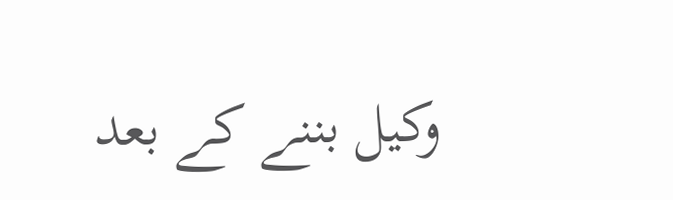وکیل بننے کے بعد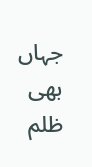جہاں بھی ظلم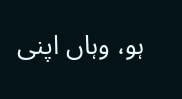ہو، وہاں اپنی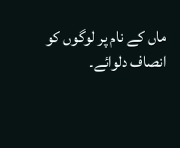ماں کے نام پر لوگوں کو انصاف دلوائے۔